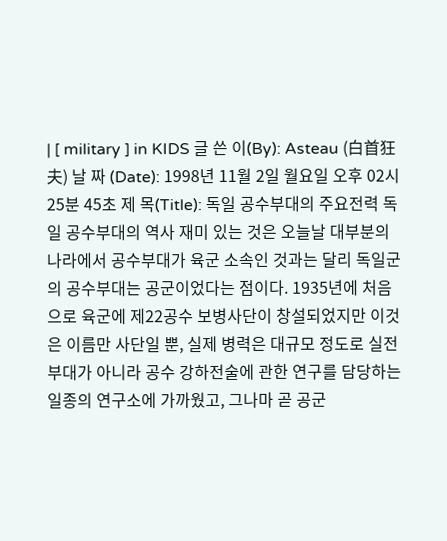| [ military ] in KIDS 글 쓴 이(By): Asteau (白首狂夫) 날 짜 (Date): 1998년 11월 2일 월요일 오후 02시 25분 45초 제 목(Title): 독일 공수부대의 주요전력 독일 공수부대의 역사 재미 있는 것은 오늘날 대부분의 나라에서 공수부대가 육군 소속인 것과는 달리 독일군의 공수부대는 공군이었다는 점이다. 1935년에 처음으로 육군에 제22공수 보병사단이 창설되었지만 이것은 이름만 사단일 뿐, 실제 병력은 대규모 정도로 실전부대가 아니라 공수 강하전술에 관한 연구를 담당하는 일종의 연구소에 가까웠고, 그나마 곧 공군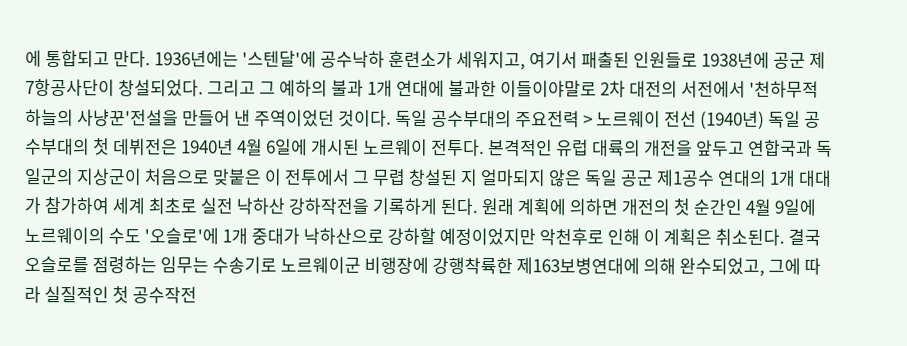에 통합되고 만다. 1936년에는 '스텐달'에 공수낙하 훈련소가 세워지고, 여기서 패출된 인원들로 1938년에 공군 제7항공사단이 창설되었다. 그리고 그 예하의 불과 1개 연대에 불과한 이들이야말로 2차 대전의 서전에서 '천하무적 하늘의 사냥꾼'전설을 만들어 낸 주역이었던 것이다. 독일 공수부대의 주요전력 > 노르웨이 전선 (1940년) 독일 공수부대의 첫 데뷔전은 1940년 4월 6일에 개시된 노르웨이 전투다. 본격적인 유럽 대륙의 개전을 앞두고 연합국과 독일군의 지상군이 처음으로 맞붙은 이 전투에서 그 무렵 창설된 지 얼마되지 않은 독일 공군 제1공수 연대의 1개 대대가 참가하여 세계 최초로 실전 낙하산 강하작전을 기록하게 된다. 원래 계획에 의하면 개전의 첫 순간인 4월 9일에 노르웨이의 수도 '오슬로'에 1개 중대가 낙하산으로 강하할 예정이었지만 악천후로 인해 이 계획은 취소된다. 결국 오슬로를 점령하는 임무는 수송기로 노르웨이군 비행장에 강행착륙한 제163보병연대에 의해 완수되었고, 그에 따라 실질적인 첫 공수작전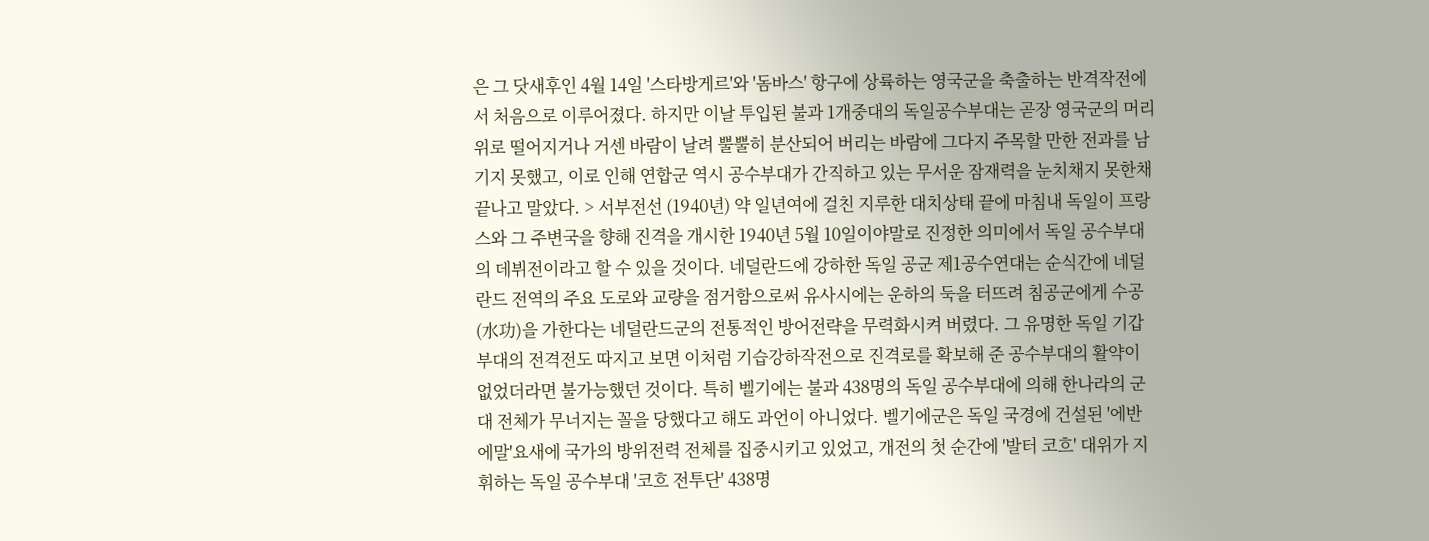은 그 닷새후인 4월 14일 '스타방게르'와 '돔바스' 항구에 상륙하는 영국군을 축출하는 반격작전에서 처음으로 이루어졌다. 하지만 이날 투입된 불과 1개중대의 독일공수부대는 곧장 영국군의 머리위로 떨어지거나 거센 바람이 날려 뿔뿔히 분산되어 버리는 바람에 그다지 주목할 만한 전과를 남기지 못했고, 이로 인해 연합군 역시 공수부대가 간직하고 있는 무서운 잠재력을 눈치채지 못한채 끝나고 말았다. > 서부전선 (1940년) 약 일년여에 걸친 지루한 대치상태 끝에 마침내 독일이 프랑스와 그 주변국을 향해 진격을 개시한 1940년 5월 10일이야말로 진정한 의미에서 독일 공수부대의 데뷔전이라고 할 수 있을 것이다. 네덜란드에 강하한 독일 공군 제1공수연대는 순식간에 네덜란드 전역의 주요 도로와 교량을 점거함으로써 유사시에는 운하의 둑을 터뜨려 침공군에게 수공(水功)을 가한다는 네덜란드군의 전통적인 방어전략을 무력화시켜 버렸다. 그 유명한 독일 기갑부대의 전격전도 따지고 보면 이처럼 기습강하작전으로 진격로를 확보해 준 공수부대의 활약이 없었더라면 불가능했던 것이다. 특히 벨기에는 불과 438명의 독일 공수부대에 의해 한나라의 군대 전체가 무너지는 꼴을 당했다고 해도 과언이 아니었다. 벨기에군은 독일 국경에 건설된 '에반 에말'요새에 국가의 방위전력 전체를 집중시키고 있었고, 개전의 첫 순간에 '발터 코흐' 대위가 지휘하는 독일 공수부대 '코흐 전투단' 438명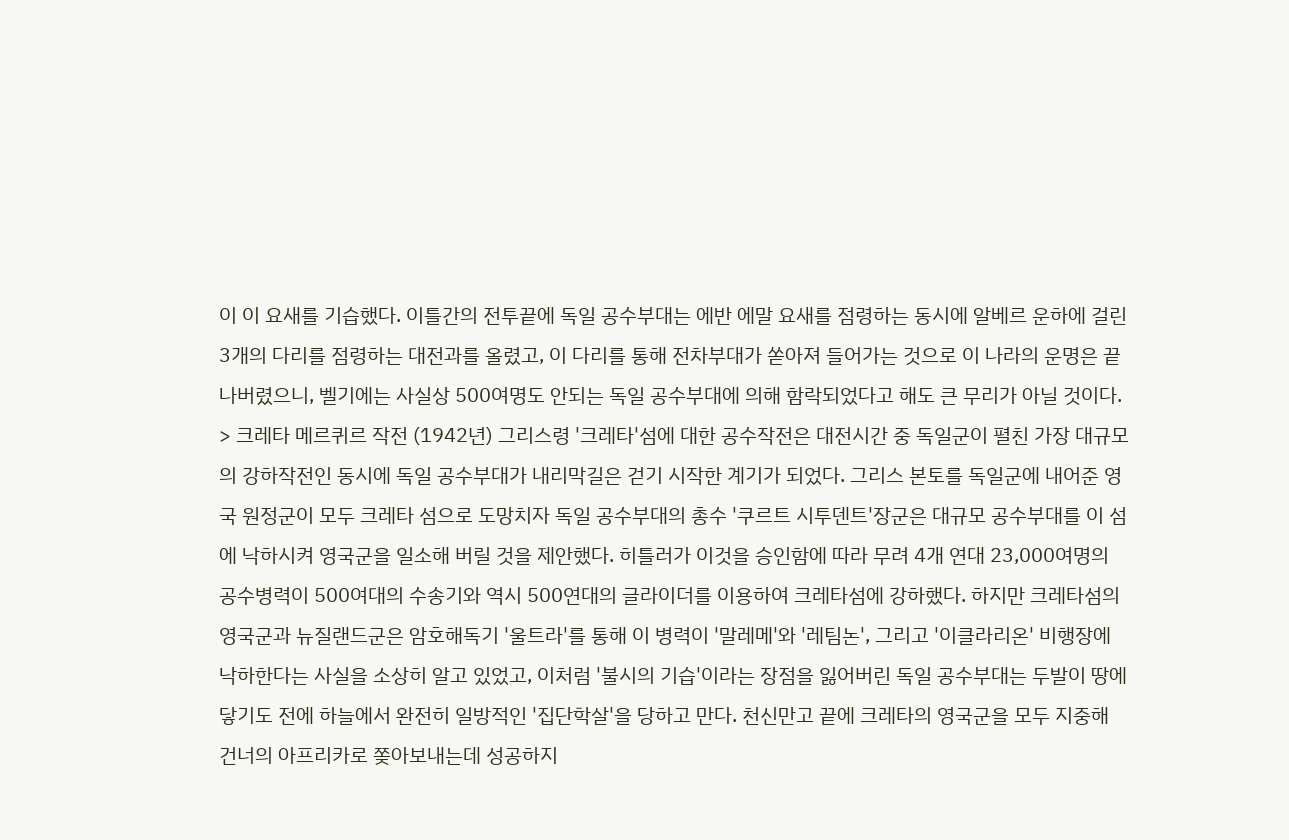이 이 요새를 기습했다. 이틀간의 전투끝에 독일 공수부대는 에반 에말 요새를 점령하는 동시에 알베르 운하에 걸린 3개의 다리를 점령하는 대전과를 올렸고, 이 다리를 통해 전차부대가 쏟아져 들어가는 것으로 이 나라의 운명은 끝나버렸으니, 벨기에는 사실상 500여명도 안되는 독일 공수부대에 의해 함락되었다고 해도 큰 무리가 아닐 것이다. > 크레타 메르퀴르 작전 (1942년) 그리스령 '크레타'섬에 대한 공수작전은 대전시간 중 독일군이 펼친 가장 대규모의 강하작전인 동시에 독일 공수부대가 내리막길은 걷기 시작한 계기가 되었다. 그리스 본토를 독일군에 내어준 영국 원정군이 모두 크레타 섬으로 도망치자 독일 공수부대의 총수 '쿠르트 시투덴트'장군은 대규모 공수부대를 이 섬에 낙하시켜 영국군을 일소해 버릴 것을 제안했다. 히틀러가 이것을 승인함에 따라 무려 4개 연대 23,000여명의 공수병력이 500여대의 수송기와 역시 500연대의 글라이더를 이용하여 크레타섬에 강하했다. 하지만 크레타섬의 영국군과 뉴질랜드군은 암호해독기 '울트라'를 통해 이 병력이 '말레메'와 '레팀논', 그리고 '이클라리온' 비행장에 낙하한다는 사실을 소상히 알고 있었고, 이처럼 '불시의 기습'이라는 장점을 잃어버린 독일 공수부대는 두발이 땅에 닿기도 전에 하늘에서 완전히 일방적인 '집단학살'을 당하고 만다. 천신만고 끝에 크레타의 영국군을 모두 지중해 건너의 아프리카로 쫒아보내는데 성공하지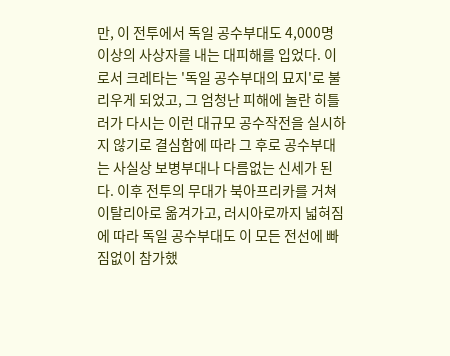만, 이 전투에서 독일 공수부대도 4,000명 이상의 사상자를 내는 대피해를 입었다. 이로서 크레타는 '독일 공수부대의 묘지'로 불리우게 되었고, 그 엄청난 피해에 놀란 히틀러가 다시는 이런 대규모 공수작전을 실시하지 않기로 결심함에 따라 그 후로 공수부대는 사실상 보병부대나 다름없는 신세가 된다. 이후 전투의 무대가 북아프리카를 거쳐 이탈리아로 옮겨가고, 러시아로까지 넓혀짐에 따라 독일 공수부대도 이 모든 전선에 빠짐없이 참가했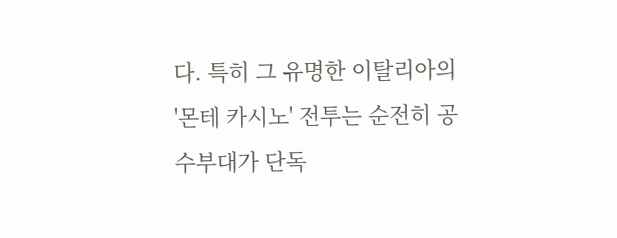다. 특히 그 유명한 이탈리아의 '몬테 카시노' 전투는 순전히 공수부대가 단독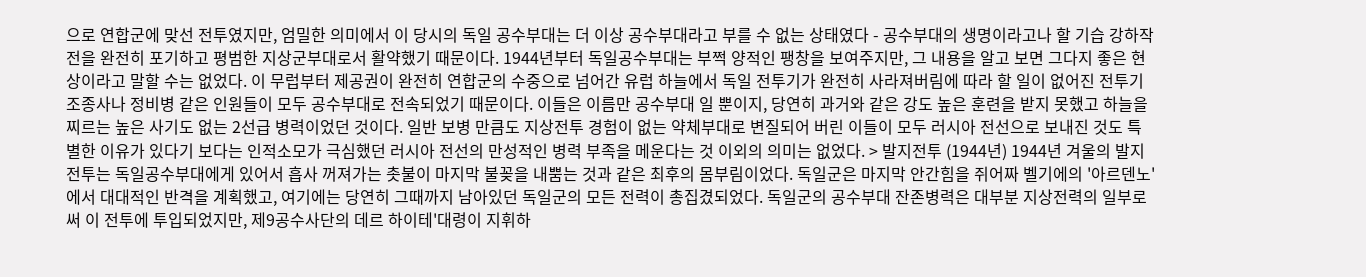으로 연합군에 맞선 전투였지만, 엄밀한 의미에서 이 당시의 독일 공수부대는 더 이상 공수부대라고 부를 수 없는 상태였다 - 공수부대의 생명이라고나 할 기습 강하작전을 완전히 포기하고 평범한 지상군부대로서 활약했기 때문이다. 1944년부터 독일공수부대는 부쩍 양적인 팽창을 보여주지만, 그 내용을 알고 보면 그다지 좋은 현상이라고 말할 수는 없었다. 이 무럽부터 제공권이 완전히 연합군의 수중으로 넘어간 유럽 하늘에서 독일 전투기가 완전히 사라져버림에 따라 할 일이 없어진 전투기 조종사나 정비병 같은 인원들이 모두 공수부대로 전속되었기 때문이다. 이들은 이름만 공수부대 일 뿐이지, 당연히 과거와 같은 강도 높은 훈련을 받지 못했고 하늘을 찌르는 높은 사기도 없는 2선급 병력이었던 것이다. 일반 보병 만큼도 지상전투 경험이 없는 약체부대로 변질되어 버린 이들이 모두 러시아 전선으로 보내진 것도 특별한 이유가 있다기 보다는 인적소모가 극심했던 러시아 전선의 만성적인 병력 부족을 메운다는 것 이외의 의미는 없었다. > 발지전투 (1944년) 1944년 겨울의 발지전투는 독일공수부대에게 있어서 흡사 꺼져가는 촛불이 마지막 불꽂을 내뿜는 것과 같은 최후의 몸부림이었다. 독일군은 마지막 안간힘을 쥐어짜 벨기에의 '아르덴노'에서 대대적인 반격을 계획했고, 여기에는 당연히 그때까지 남아있던 독일군의 모든 전력이 총집겼되었다. 독일군의 공수부대 잔존병력은 대부분 지상전력의 일부로써 이 전투에 투입되었지만, 제9공수사단의 데르 하이테'대령이 지휘하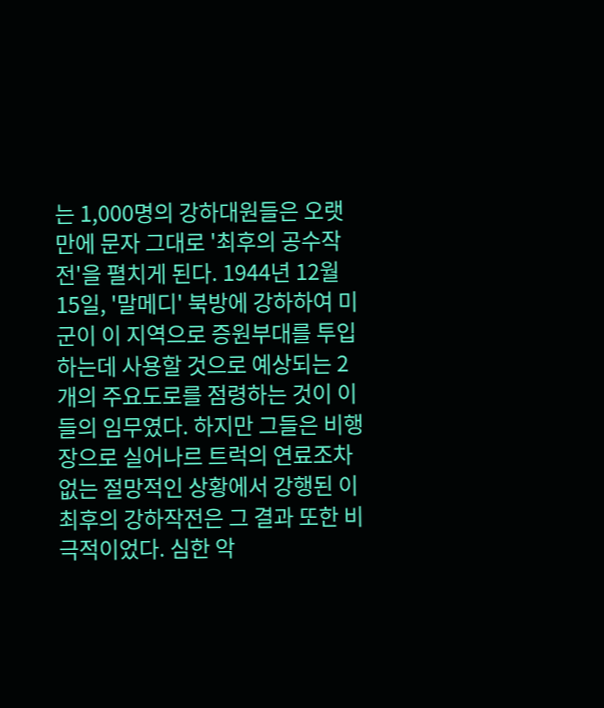는 1,000명의 강하대원들은 오랫만에 문자 그대로 '최후의 공수작전'을 펼치게 된다. 1944년 12월 15일, '말메디' 북방에 강하하여 미군이 이 지역으로 증원부대를 투입하는데 사용할 것으로 예상되는 2개의 주요도로를 점령하는 것이 이들의 임무였다. 하지만 그들은 비행장으로 실어나르 트럭의 연료조차 없는 절망적인 상황에서 강행된 이 최후의 강하작전은 그 결과 또한 비극적이었다. 심한 악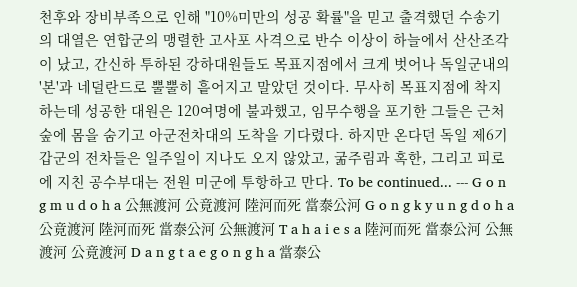천후와 장비부족으로 인해 "10%미만의 성공 확률"을 믿고 출격했던 수송기의 대열은 연합군의 맹렬한 고사포 사격으로 반수 이상이 하늘에서 산산조각이 났고, 간신하 투하된 강하대원들도 목표지점에서 크게 벗어나 독일군내의 '본'과 네덜란드로 뿔뿔히 흩어지고 말았던 것이다. 무사히 목표지점에 착지하는데 성공한 대원은 120여명에 불과했고, 임무수행을 포기한 그들은 근처 숲에 몸을 숨기고 아군전차대의 도착을 기다렸다. 하지만 온다던 독일 제6기갑군의 전차들은 일주일이 지나도 오지 않았고, 굶주림과 혹한, 그리고 피로에 지친 공수부대는 전원 미군에 투항하고 만다. To be continued... --- G o n g m u d o h a 公無渡河 公竟渡河 陸河而死 當泰公河 G o n g k y u n g d o h a 公竟渡河 陸河而死 當泰公河 公無渡河 T a h a i e s a 陸河而死 當泰公河 公無渡河 公竟渡河 D a n g t a e g o n g h a 當泰公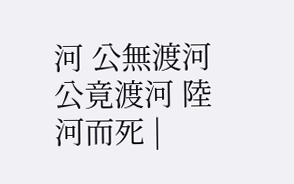河 公無渡河 公竟渡河 陸河而死 |